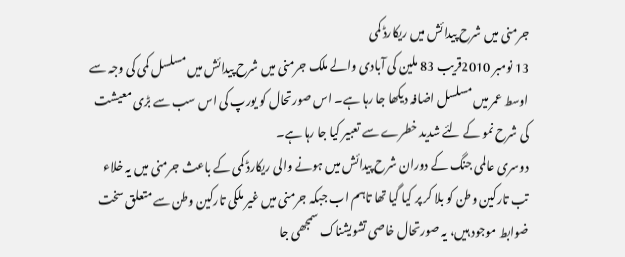جرمنی میں شرح پیدائش میں ریکارڈ کمی
13 نومبر 2010قریب 83 ملین کی آبادی والے ملک جرمنی میں شرح پیدائش میں مسلسل کمی کی وجہ سے اوسط عمر میں مسلسل اضافہ دیکھا جا رہا ہے۔ اس صورتحال کو یورپ کی اس سب سے بڑی معیشت کی شرح نمو کے لئے شدید خطرے سے تعبیر کیا جا رہا ہے۔
دوسری عالمی جنگ کے دوران شرح پیدائش میں ہونے والی ریکارڈ کمی کے باعث جرمنی میں یہ خلاء تب تارکین وطن کو بلا کر پر کیا گیا تھا تاہم اب جبکہ جرمنی میں غیر ملکی تارکین وطن سے متعلق سخت ضوابط موجود ہیں، یہ صورتحال خاصی تشویشناک سمجھی جا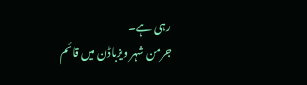رہی ہے۔
جرمن شہر ویزباڈن میں قائم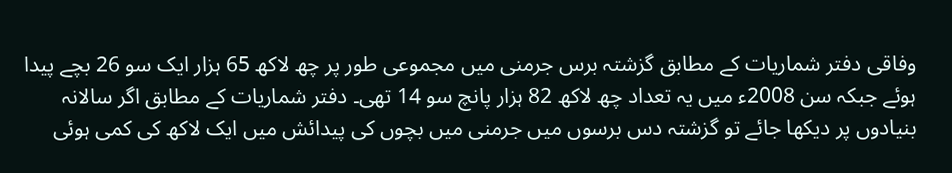وفاقی دفتر شماریات کے مطابق گزشتہ برس جرمنی میں مجموعی طور پر چھ لاکھ 65 ہزار ایک سو 26 بچے پیدا ہوئے جبکہ سن 2008ء میں یہ تعداد چھ لاکھ 82 ہزار پانچ سو 14 تھی۔ دفتر شماریات کے مطابق اگر سالانہ بنیادوں پر دیکھا جائے تو گزشتہ دس برسوں میں جرمنی میں بچوں کی پیدائش میں ایک لاکھ کی کمی ہوئی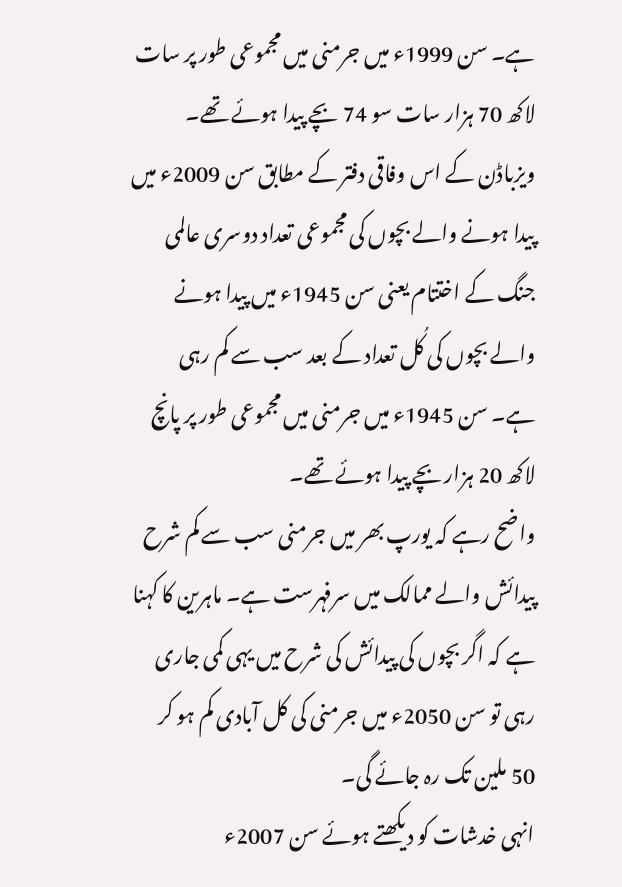ہے۔ سن 1999ء میں جرمنی میں مجموعی طور پر سات لاکھ 70 ہزار سات سو 74 بچے پیدا ہوئے تھے۔
ویزباڈن کے اس وفاقی دفتر کے مطابق سن 2009ء میں پیدا ہونے والے بچوں کی مجموعی تعداد دوسری عالمی جنگ کے اختتام یعنی سن 1945ء میں پیدا ہونے والے بچوں کی کُل تعداد کے بعد سب سے کم رہی ہے۔ سن 1945ء میں جرمنی میں مجموعی طور پر پانچ لاکھ 20 ہزار بچے پیدا ہوئے تھے۔
واضح رہے کہ یورپ بھر میں جرمنی سب سے کم شرح پیدائش والے ممالک میں سرفہرست ہے۔ ماہرین کا کہنا ہے کہ اگر بچوں کی پیدائش کی شرح میں یہی کمی جاری رہی تو سن 2050ء میں جرمنی کی کل آبادی کم ہو کر 50 ملین تک رہ جائے گی۔
انہی خدشات کو دیکھتے ہوئے سن 2007ء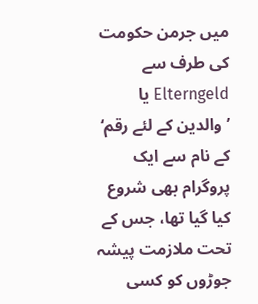میں جرمن حکومت کی طرف سے Elterngeld یا ’والدین کے لئے رقم‘ کے نام سے ایک پروگرام بھی شروع کیا گیا تھا، جس کے تحت ملازمت پیشہ جوڑوں کو کسی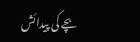بچے کی پیدائش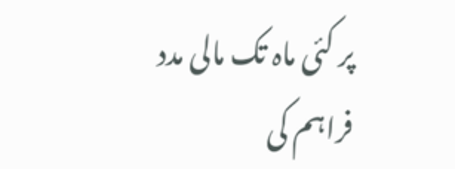پر کئی ماہ تک مالی مدد فراہم کی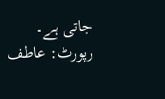جاتی ہے۔
رپورٹ: عاطف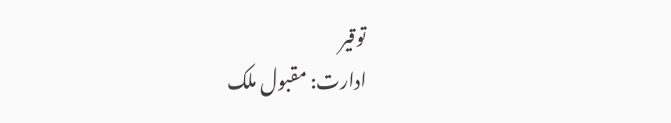توقیر
ادارت: مقبول ملک